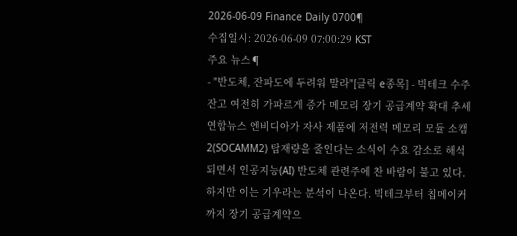2026-06-09 Finance Daily 0700¶
수집일시: 2026-06-09 07:00:29 KST
주요 뉴스¶
- "반도체, 잔파도에 두려워 말라"[클릭 e종목] - 빅테크 수주 잔고 여전히 가파르게 증가 메모리 장기 공급계약 확대 추세 연합뉴스 엔비디아가 자사 제품에 저전력 메모리 모듈 소캠2(SOCAMM2) 탑재량을 줄인다는 소식이 수요 감소로 해석되면서 인공지능(AI) 반도체 관련주에 찬 바람이 불고 있다. 하지만 이는 기우라는 분석이 나온다. 빅테크부터 칩메이커까지 장기 공급계약으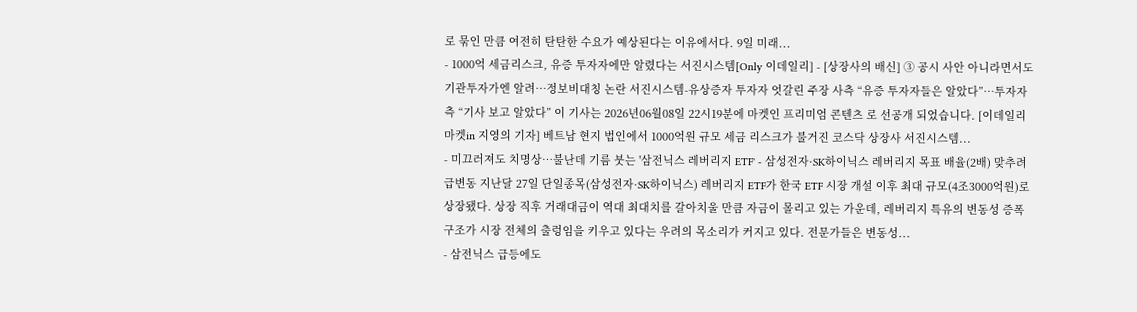로 묶인 만큼 여전히 탄탄한 수요가 예상된다는 이유에서다. 9일 미래...
- 1000억 세금리스크, 유증 투자자에만 알렸다는 서진시스템[Only 이데일리] - [상장사의 배신] ③ 공시 사안 아니라면서도 기관투자가엔 알려…정보비대칭 논란 서진시스템-유상증자 투자자 엇갈린 주장 사측 “유증 투자자들은 알았다”…투자자 측 “기사 보고 알았다” 이 기사는 2026년06월08일 22시19분에 마켓인 프리미엄 콘텐츠 로 선공개 되었습니다. [이데일리 마켓in 지영의 기자] 베트남 현지 법인에서 1000억원 규모 세금 리스크가 불거진 코스닥 상장사 서진시스템...
- 미끄러져도 치명상…불난데 기름 붓는 '삼전닉스 레버리지 ETF' - 삼성전자·SK하이닉스 레버리지 목표 배율(2배) 맞추려 급변동 지난달 27일 단일종목(삼성전자·SK하이닉스) 레버리지 ETF가 한국 ETF 시장 개설 이후 최대 규모(4조3000억원)로 상장됐다. 상장 직후 거래대금이 역대 최대치를 갈아치울 만큼 자금이 몰리고 있는 가운데, 레버리지 특유의 변동성 증폭 구조가 시장 전체의 출렁임을 키우고 있다는 우려의 목소리가 커지고 있다. 전문가들은 변동성...
- 삼전닉스 급등에도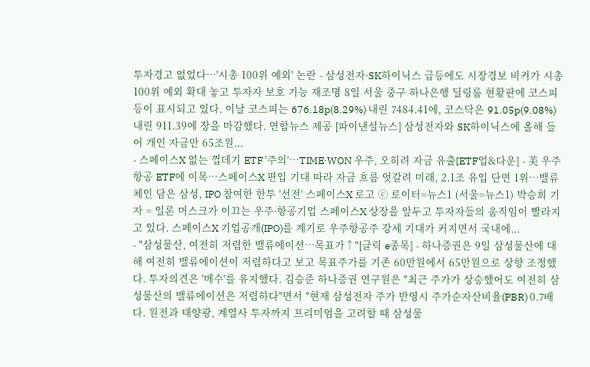투자경고 없었다…'시총 100위 예외' 논란 - 삼성전자·SK하이닉스 급등에도 시장경보 비켜가 시총 100위 예외 확대 놓고 투자자 보호 기능 재조명 8일 서울 중구 하나은행 딜링룸 현황판에 코스피 등이 표시되고 있다. 이날 코스피는 676.18p(8.29%) 내린 7484.41에, 코스닥은 91.05p(9.08%) 내린 911.39에 장을 마감했다. 연합뉴스 제공 [파이낸셜뉴스] 삼성전자와 SK하이닉스에 올해 들어 개인 자금만 65조원...
- 스페이스X 없는 껍데기 ETF '주의'…TIME·WON 우주, 오히려 자금 유출[ETF업&다운] - 美 우주항공 ETF에 이목…스페이스X 편입 기대 따라 자금 흐름 엇갈려 미래, 2.1조 유입 단연 1위…밸류체인 담은 삼성, IPO 참여한 한투 '선전' 스페이스X 로고 ⓒ 로이터=뉴스1 (서울=뉴스1) 박승희 기자 = 일론 머스크가 이끄는 우주·항공기업 스페이스X 상장을 앞두고 투자자들의 움직임이 빨라지고 있다. 스페이스X 기업공개(IPO)를 계기로 우주항공주 강세 기대가 커지면서 국내에...
- "삼성물산, 여전히 저렴한 밸류에이션…목표가↑"[클릭 e종목] - 하나증권은 9일 삼성물산에 대해 여전히 밸류에이션이 저렴하다고 보고 목표주가를 기존 60만원에서 65만원으로 상향 조정했다. 투자의견은 '매수'를 유지했다. 김승준 하나증권 연구원은 "최근 주가가 상승했어도 여전히 삼성물산의 밸류에이션은 저렴하다"면서 "현재 삼성전자 주가 반영시 주가순자산비율(PBR) 0.7배다. 원전과 태양광, 계열사 투자까지 프리미엄을 고려할 때 삼성물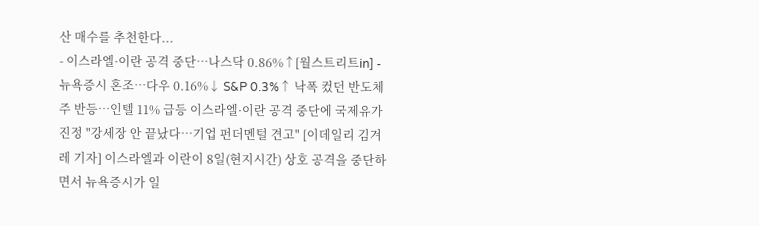산 매수를 추천한다...
- 이스라엘·이란 공격 중단…나스닥 0.86%↑[월스트리트in] - 뉴욕증시 혼조…다우 0.16%↓ S&P 0.3%↑ 낙폭 컸던 반도체주 반등…인텔 11% 급등 이스라엘·이란 공격 중단에 국제유가 진정 "강세장 안 끝났다…기업 펀더멘털 견고" [이데일리 김겨레 기자] 이스라엘과 이란이 8일(현지시간) 상호 공격을 중단하면서 뉴욕증시가 일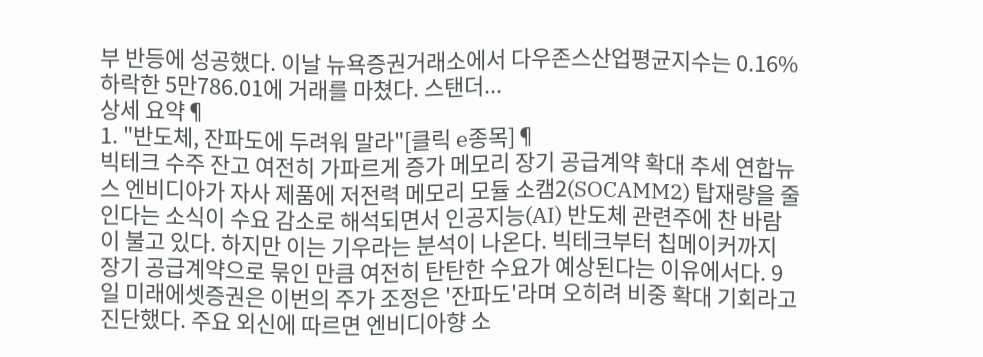부 반등에 성공했다. 이날 뉴욕증권거래소에서 다우존스산업평균지수는 0.16% 하락한 5만786.01에 거래를 마쳤다. 스탠더...
상세 요약¶
1. "반도체, 잔파도에 두려워 말라"[클릭 e종목]¶
빅테크 수주 잔고 여전히 가파르게 증가 메모리 장기 공급계약 확대 추세 연합뉴스 엔비디아가 자사 제품에 저전력 메모리 모듈 소캠2(SOCAMM2) 탑재량을 줄인다는 소식이 수요 감소로 해석되면서 인공지능(AI) 반도체 관련주에 찬 바람이 불고 있다. 하지만 이는 기우라는 분석이 나온다. 빅테크부터 칩메이커까지 장기 공급계약으로 묶인 만큼 여전히 탄탄한 수요가 예상된다는 이유에서다. 9일 미래에셋증권은 이번의 주가 조정은 '잔파도'라며 오히려 비중 확대 기회라고 진단했다. 주요 외신에 따르면 엔비디아향 소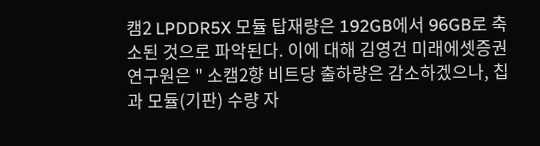캠2 LPDDR5X 모듈 탑재량은 192GB에서 96GB로 축소된 것으로 파악된다. 이에 대해 김영건 미래에셋증권 연구원은 " 소캠2향 비트당 출하량은 감소하겠으나, 칩과 모듈(기판) 수량 자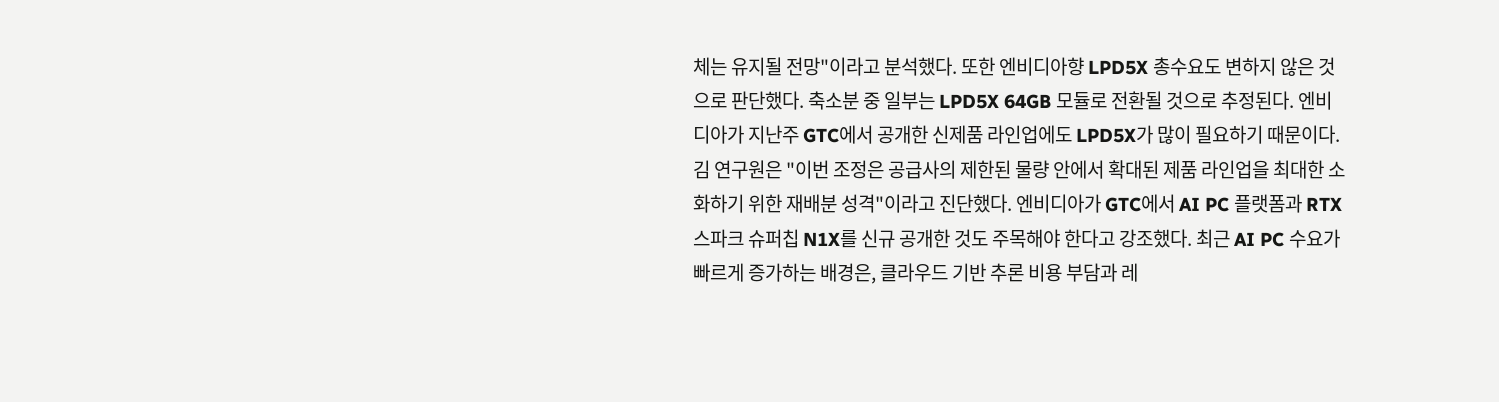체는 유지될 전망"이라고 분석했다. 또한 엔비디아향 LPD5X 총수요도 변하지 않은 것으로 판단했다. 축소분 중 일부는 LPD5X 64GB 모듈로 전환될 것으로 추정된다. 엔비디아가 지난주 GTC에서 공개한 신제품 라인업에도 LPD5X가 많이 필요하기 때문이다. 김 연구원은 "이번 조정은 공급사의 제한된 물량 안에서 확대된 제품 라인업을 최대한 소화하기 위한 재배분 성격"이라고 진단했다. 엔비디아가 GTC에서 AI PC 플랫폼과 RTX 스파크 슈퍼칩 N1X를 신규 공개한 것도 주목해야 한다고 강조했다. 최근 AI PC 수요가 빠르게 증가하는 배경은, 클라우드 기반 추론 비용 부담과 레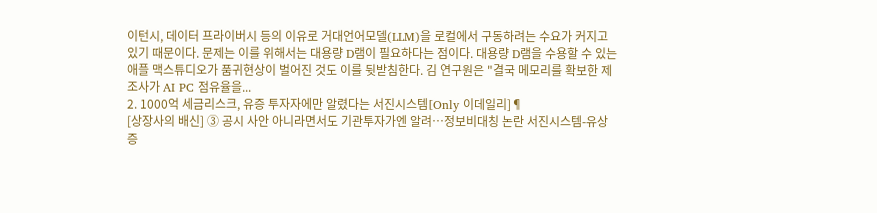이턴시, 데이터 프라이버시 등의 이유로 거대언어모델(LLM)을 로컬에서 구동하려는 수요가 커지고 있기 때문이다. 문제는 이를 위해서는 대용량 D램이 필요하다는 점이다. 대용량 D램을 수용할 수 있는 애플 맥스튜디오가 품귀현상이 벌어진 것도 이를 뒷받침한다. 김 연구원은 "결국 메모리를 확보한 제조사가 AI PC 점유율을...
2. 1000억 세금리스크, 유증 투자자에만 알렸다는 서진시스템[Only 이데일리]¶
[상장사의 배신] ③ 공시 사안 아니라면서도 기관투자가엔 알려…정보비대칭 논란 서진시스템-유상증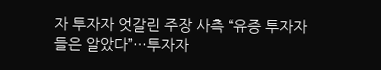자 투자자 엇갈린 주장 사측 “유증 투자자들은 알았다”…투자자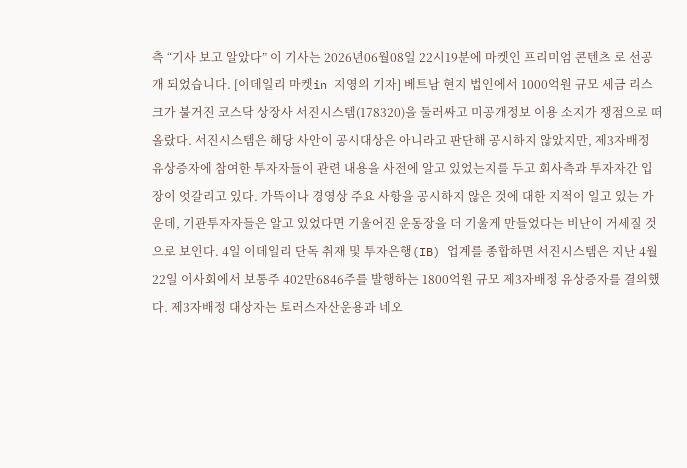측 “기사 보고 알았다” 이 기사는 2026년06월08일 22시19분에 마켓인 프리미엄 콘텐츠 로 선공개 되었습니다. [이데일리 마켓in 지영의 기자] 베트남 현지 법인에서 1000억원 규모 세금 리스크가 불거진 코스닥 상장사 서진시스템(178320)을 둘러싸고 미공개정보 이용 소지가 쟁점으로 떠올랐다. 서진시스템은 해당 사안이 공시대상은 아니라고 판단해 공시하지 않았지만, 제3자배정 유상증자에 참여한 투자자들이 관련 내용을 사전에 알고 있었는지를 두고 회사측과 투자자간 입장이 엇갈리고 있다. 가뜩이나 경영상 주요 사항을 공시하지 않은 것에 대한 지적이 일고 있는 가운데, 기관투자자들은 알고 있었다면 기울어진 운동장을 더 기울게 만들었다는 비난이 거세질 것으로 보인다. 4일 이데일리 단독 취재 및 투자은행(IB) 업계를 종합하면 서진시스템은 지난 4월22일 이사회에서 보통주 402만6846주를 발행하는 1800억원 규모 제3자배정 유상증자를 결의했다. 제3자배정 대상자는 토러스자산운용과 네오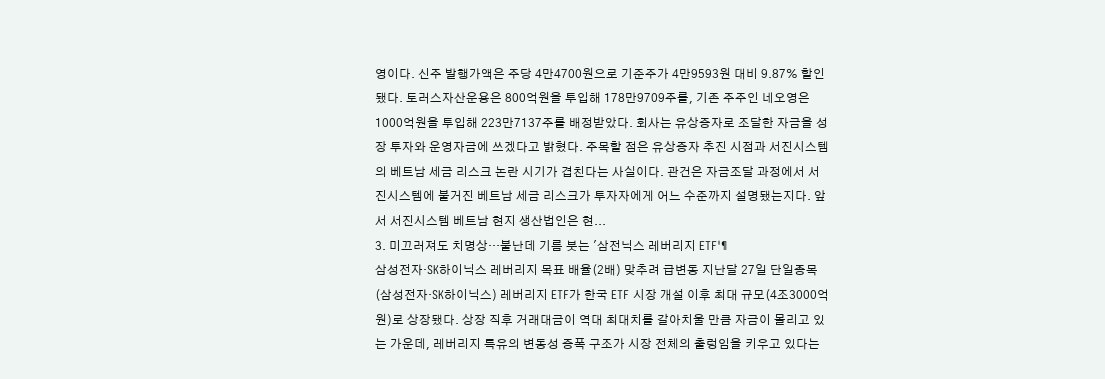영이다. 신주 발행가액은 주당 4만4700원으로 기준주가 4만9593원 대비 9.87% 할인됐다. 토러스자산운용은 800억원을 투입해 178만9709주를, 기존 주주인 네오영은 1000억원을 투입해 223만7137주를 배정받았다. 회사는 유상증자로 조달한 자금을 성장 투자와 운영자금에 쓰겠다고 밝혔다. 주목할 점은 유상증자 추진 시점과 서진시스템의 베트남 세금 리스크 논란 시기가 겹친다는 사실이다. 관건은 자금조달 과정에서 서진시스템에 불거진 베트남 세금 리스크가 투자자에게 어느 수준까지 설명됐는지다. 앞서 서진시스템 베트남 현지 생산법인은 현...
3. 미끄러져도 치명상…불난데 기름 붓는 '삼전닉스 레버리지 ETF'¶
삼성전자·SK하이닉스 레버리지 목표 배율(2배) 맞추려 급변동 지난달 27일 단일종목(삼성전자·SK하이닉스) 레버리지 ETF가 한국 ETF 시장 개설 이후 최대 규모(4조3000억원)로 상장됐다. 상장 직후 거래대금이 역대 최대치를 갈아치울 만큼 자금이 몰리고 있는 가운데, 레버리지 특유의 변동성 증폭 구조가 시장 전체의 출렁임을 키우고 있다는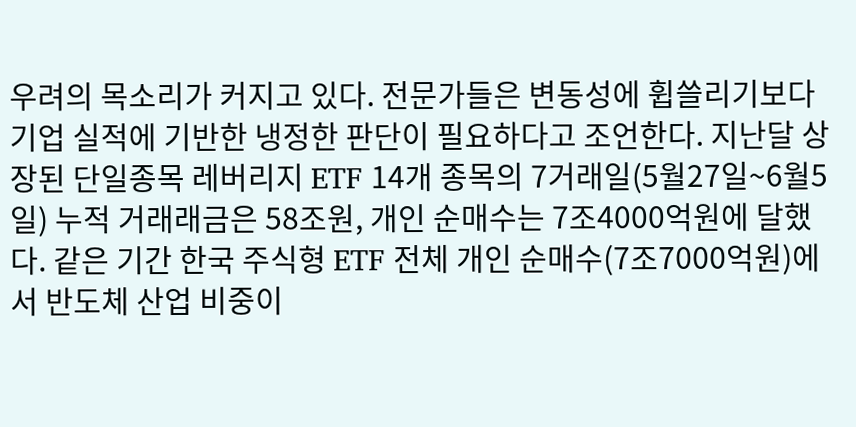우려의 목소리가 커지고 있다. 전문가들은 변동성에 휩쓸리기보다 기업 실적에 기반한 냉정한 판단이 필요하다고 조언한다. 지난달 상장된 단일종목 레버리지 ETF 14개 종목의 7거래일(5월27일~6월5일) 누적 거래래금은 58조원, 개인 순매수는 7조4000억원에 달했다. 같은 기간 한국 주식형 ETF 전체 개인 순매수(7조7000억원)에서 반도체 산업 비중이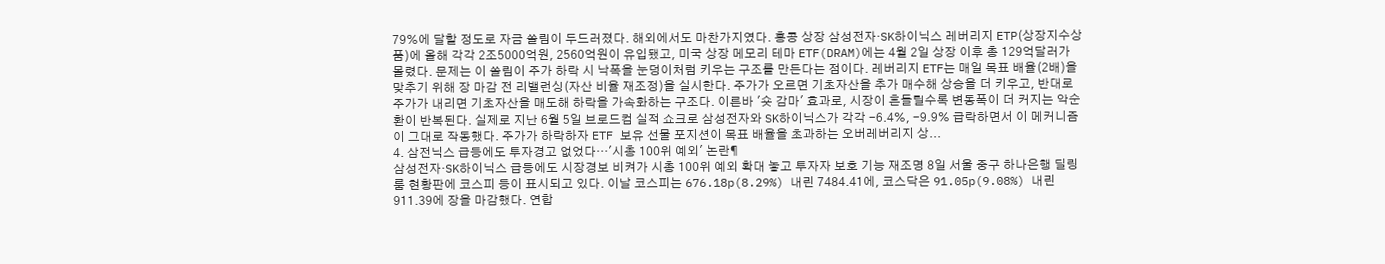79%에 달할 정도로 자금 쏠림이 두드러졌다. 해외에서도 마찬가지였다. 홍콩 상장 삼성전자·SK하이닉스 레버리지 ETP(상장지수상품)에 올해 각각 2조5000억원, 2560억원이 유입됐고, 미국 상장 메모리 테마 ETF(DRAM)에는 4월 2일 상장 이후 총 129억달러가 몰렸다. 문제는 이 쏠림이 주가 하락 시 낙폭을 눈덩이처럼 키우는 구조를 만든다는 점이다. 레버리지 ETF는 매일 목표 배율(2배)을 맞추기 위해 장 마감 전 리밸런싱(자산 비율 재조정)을 실시한다. 주가가 오르면 기초자산을 추가 매수해 상승을 더 키우고, 반대로 주가가 내리면 기초자산을 매도해 하락을 가속화하는 구조다. 이른바 '숏 감마' 효과로, 시장이 흔들릴수록 변동폭이 더 커지는 악순환이 반복된다. 실제로 지난 6월 5일 브로드컴 실적 쇼크로 삼성전자와 SK하이닉스가 각각 -6.4%, -9.9% 급락하면서 이 메커니즘이 그대로 작동했다. 주가가 하락하자 ETF 보유 선물 포지션이 목표 배율을 초과하는 오버레버리지 상...
4. 삼전닉스 급등에도 투자경고 없었다…'시총 100위 예외' 논란¶
삼성전자·SK하이닉스 급등에도 시장경보 비켜가 시총 100위 예외 확대 놓고 투자자 보호 기능 재조명 8일 서울 중구 하나은행 딜링룸 현황판에 코스피 등이 표시되고 있다. 이날 코스피는 676.18p(8.29%) 내린 7484.41에, 코스닥은 91.05p(9.08%) 내린 911.39에 장을 마감했다. 연합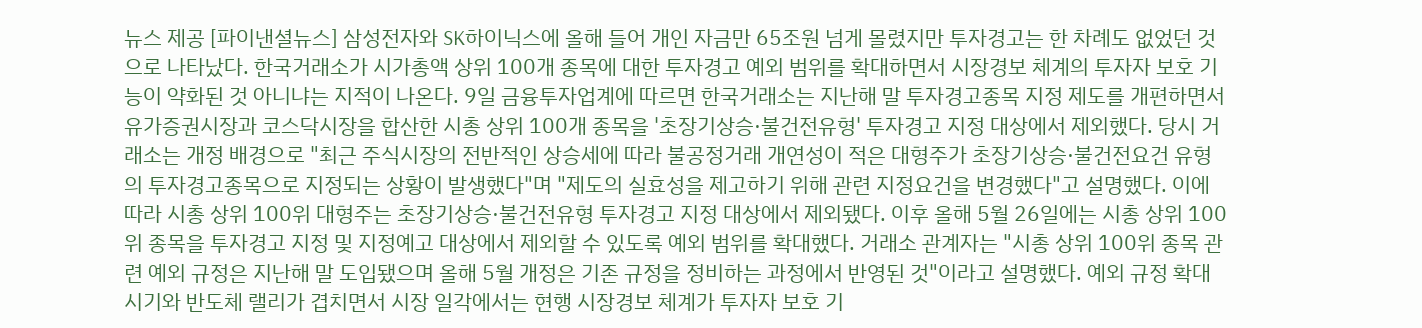뉴스 제공 [파이낸셜뉴스] 삼성전자와 SK하이닉스에 올해 들어 개인 자금만 65조원 넘게 몰렸지만 투자경고는 한 차례도 없었던 것으로 나타났다. 한국거래소가 시가총액 상위 100개 종목에 대한 투자경고 예외 범위를 확대하면서 시장경보 체계의 투자자 보호 기능이 약화된 것 아니냐는 지적이 나온다. 9일 금융투자업계에 따르면 한국거래소는 지난해 말 투자경고종목 지정 제도를 개편하면서 유가증권시장과 코스닥시장을 합산한 시총 상위 100개 종목을 '초장기상승·불건전유형' 투자경고 지정 대상에서 제외했다. 당시 거래소는 개정 배경으로 "최근 주식시장의 전반적인 상승세에 따라 불공정거래 개연성이 적은 대형주가 초장기상승·불건전요건 유형의 투자경고종목으로 지정되는 상황이 발생했다"며 "제도의 실효성을 제고하기 위해 관련 지정요건을 변경했다"고 설명했다. 이에 따라 시총 상위 100위 대형주는 초장기상승·불건전유형 투자경고 지정 대상에서 제외됐다. 이후 올해 5월 26일에는 시총 상위 100위 종목을 투자경고 지정 및 지정예고 대상에서 제외할 수 있도록 예외 범위를 확대했다. 거래소 관계자는 "시총 상위 100위 종목 관련 예외 규정은 지난해 말 도입됐으며 올해 5월 개정은 기존 규정을 정비하는 과정에서 반영된 것"이라고 설명했다. 예외 규정 확대 시기와 반도체 랠리가 겹치면서 시장 일각에서는 현행 시장경보 체계가 투자자 보호 기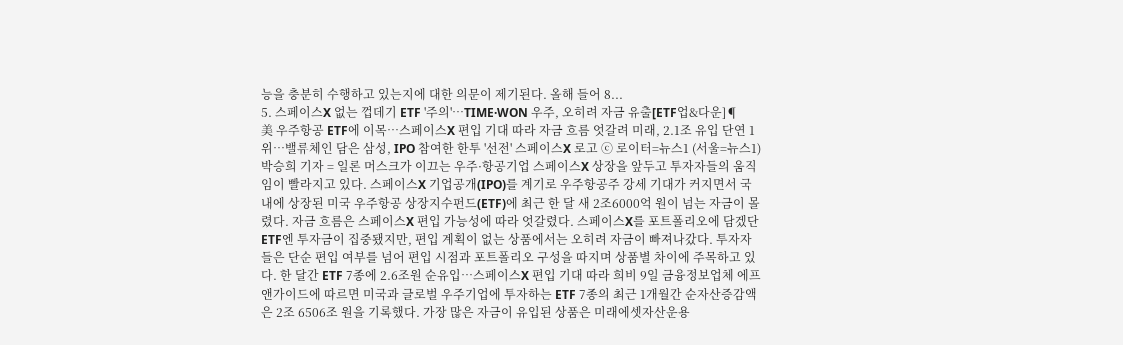능을 충분히 수행하고 있는지에 대한 의문이 제기된다. 올해 들어 8...
5. 스페이스X 없는 껍데기 ETF '주의'…TIME·WON 우주, 오히려 자금 유출[ETF업&다운]¶
美 우주항공 ETF에 이목…스페이스X 편입 기대 따라 자금 흐름 엇갈려 미래, 2.1조 유입 단연 1위…밸류체인 담은 삼성, IPO 참여한 한투 '선전' 스페이스X 로고 ⓒ 로이터=뉴스1 (서울=뉴스1) 박승희 기자 = 일론 머스크가 이끄는 우주·항공기업 스페이스X 상장을 앞두고 투자자들의 움직임이 빨라지고 있다. 스페이스X 기업공개(IPO)를 계기로 우주항공주 강세 기대가 커지면서 국내에 상장된 미국 우주항공 상장지수펀드(ETF)에 최근 한 달 새 2조6000억 원이 넘는 자금이 몰렸다. 자금 흐름은 스페이스X 편입 가능성에 따라 엇갈렸다. 스페이스X를 포트폴리오에 담겠단 ETF엔 투자금이 집중됐지만, 편입 계획이 없는 상품에서는 오히려 자금이 빠져나갔다. 투자자들은 단순 편입 여부를 넘어 편입 시점과 포트폴리오 구성을 따지며 상품별 차이에 주목하고 있다. 한 달간 ETF 7종에 2.6조원 순유입…스페이스X 편입 기대 따라 희비 9일 금융정보업체 에프앤가이드에 따르면 미국과 글로벌 우주기업에 투자하는 ETF 7종의 최근 1개월간 순자산증감액은 2조 6506조 원을 기록했다. 가장 많은 자금이 유입된 상품은 미래에셋자산운용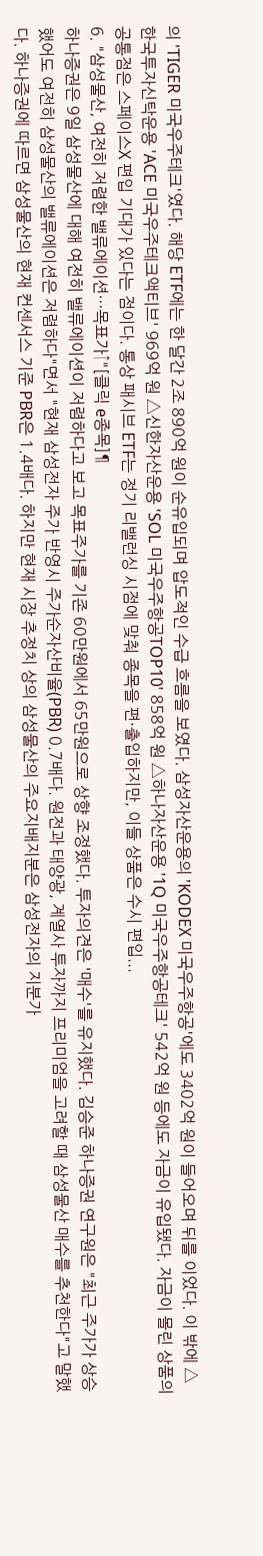의 'TIGER 미국우주테크'였다. 해당 ETF에는 한 달간 2조 890억 원이 순유입되며 압도적인 수급 흐름을 보였다. 삼성자산운용의 'KODEX 미국우주항공'에도 3402억 원이 들어오며 뒤를 이었다. 이 밖에 △한국투자신탁운용 'ACE 미국우주테크액티브' 969억 원 △신한자산운용 'SOL 미국우주항공TOP10' 858억 원 △하나자산운용 '1Q 미국우주항공테크' 542억 원 등에도 자금이 유입됐다. 자금이 몰린 상품의 공통점은 스페이스X 편입 기대가 있다는 점이다. 통상 패시브 ETF는 정기 리밸런싱 시점에 맞춰 종목을 편·출입하지만, 이들 상품은 수시 편입...
6. "삼성물산, 여전히 저렴한 밸류에이션…목표가↑"[클릭 e종목]¶
하나증권은 9일 삼성물산에 대해 여전히 밸류에이션이 저렴하다고 보고 목표주가를 기존 60만원에서 65만원으로 상향 조정했다. 투자의견은 '매수'를 유지했다. 김승준 하나증권 연구원은 "최근 주가가 상승했어도 여전히 삼성물산의 밸류에이션은 저렴하다"면서 "현재 삼성전자 주가 반영시 주가순자산비율(PBR) 0.7배다. 원전과 태양광, 계열사 투자까지 프리미엄을 고려할 때 삼성물산 매수를 추천한다"고 말했다. 하나증권에 따르면 삼성물산의 현재 컨센서스 기준 PBR은 1.4배다. 하지만 현재 시장 추정치 상의 삼성물산의 주요지배지분은 삼성전자의 지분가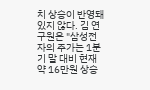치 상승이 반영돼있지 않다. 김 연구원은 "삼성전자의 주가는 1분기 말 대비 현재 약 16만원 상승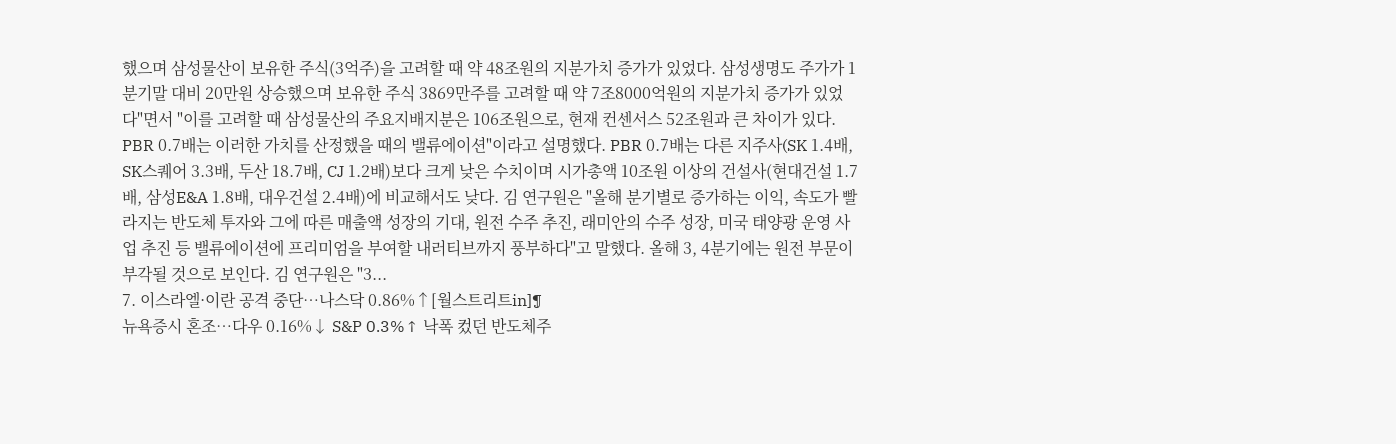했으며 삼성물산이 보유한 주식(3억주)을 고려할 때 약 48조원의 지분가치 증가가 있었다. 삼성생명도 주가가 1분기말 대비 20만원 상승했으며 보유한 주식 3869만주를 고려할 때 약 7조8000억원의 지분가치 증가가 있었다"면서 "이를 고려할 때 삼성물산의 주요지배지분은 106조원으로, 현재 컨센서스 52조원과 큰 차이가 있다. PBR 0.7배는 이러한 가치를 산정했을 때의 밸류에이션"이라고 설명했다. PBR 0.7배는 다른 지주사(SK 1.4배, SK스퀘어 3.3배, 두산 18.7배, CJ 1.2배)보다 크게 낮은 수치이며 시가총액 10조원 이상의 건설사(현대건설 1.7배, 삼성E&A 1.8배, 대우건설 2.4배)에 비교해서도 낮다. 김 연구원은 "올해 분기별로 증가하는 이익, 속도가 빨라지는 반도체 투자와 그에 따른 매출액 성장의 기대, 원전 수주 추진, 래미안의 수주 성장, 미국 태양광 운영 사업 추진 등 밸류에이션에 프리미엄을 부여할 내러티브까지 풍부하다"고 말했다. 올해 3, 4분기에는 원전 부문이 부각될 것으로 보인다. 김 연구원은 "3...
7. 이스라엘·이란 공격 중단…나스닥 0.86%↑[월스트리트in]¶
뉴욕증시 혼조…다우 0.16%↓ S&P 0.3%↑ 낙폭 컸던 반도체주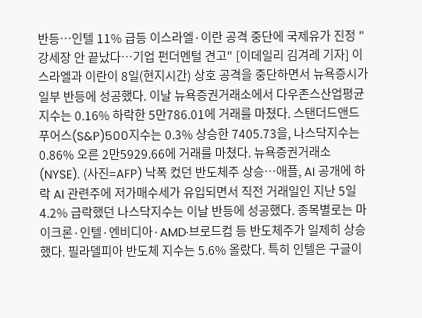반등…인텔 11% 급등 이스라엘·이란 공격 중단에 국제유가 진정 "강세장 안 끝났다…기업 펀더멘털 견고" [이데일리 김겨레 기자] 이스라엘과 이란이 8일(현지시간) 상호 공격을 중단하면서 뉴욕증시가 일부 반등에 성공했다. 이날 뉴욕증권거래소에서 다우존스산업평균지수는 0.16% 하락한 5만786.01에 거래를 마쳤다. 스탠더드앤드푸어스(S&P)500지수는 0.3% 상승한 7405.73을, 나스닥지수는 0.86% 오른 2만5929.66에 거래를 마쳤다. 뉴욕증권거래소(NYSE). (사진=AFP) 낙폭 컸던 반도체주 상승…애플, AI 공개에 하락 AI 관련주에 저가매수세가 유입되면서 직전 거래일인 지난 5일 4.2% 급락했던 나스닥지수는 이날 반등에 성공했다. 종목별로는 마이크론·인텔·엔비디아·AMD·브로드컴 등 반도체주가 일제히 상승했다. 필라델피아 반도체 지수는 5.6% 올랐다. 특히 인텔은 구글이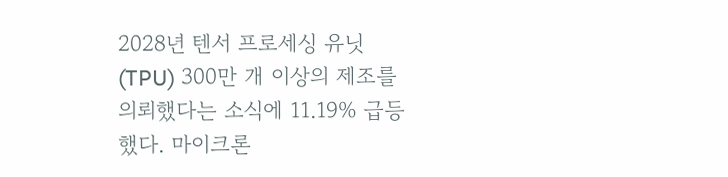2028년 텐서 프로세싱 유닛(TPU) 300만 개 이상의 제조를 의뢰했다는 소식에 11.19% 급등했다. 마이크론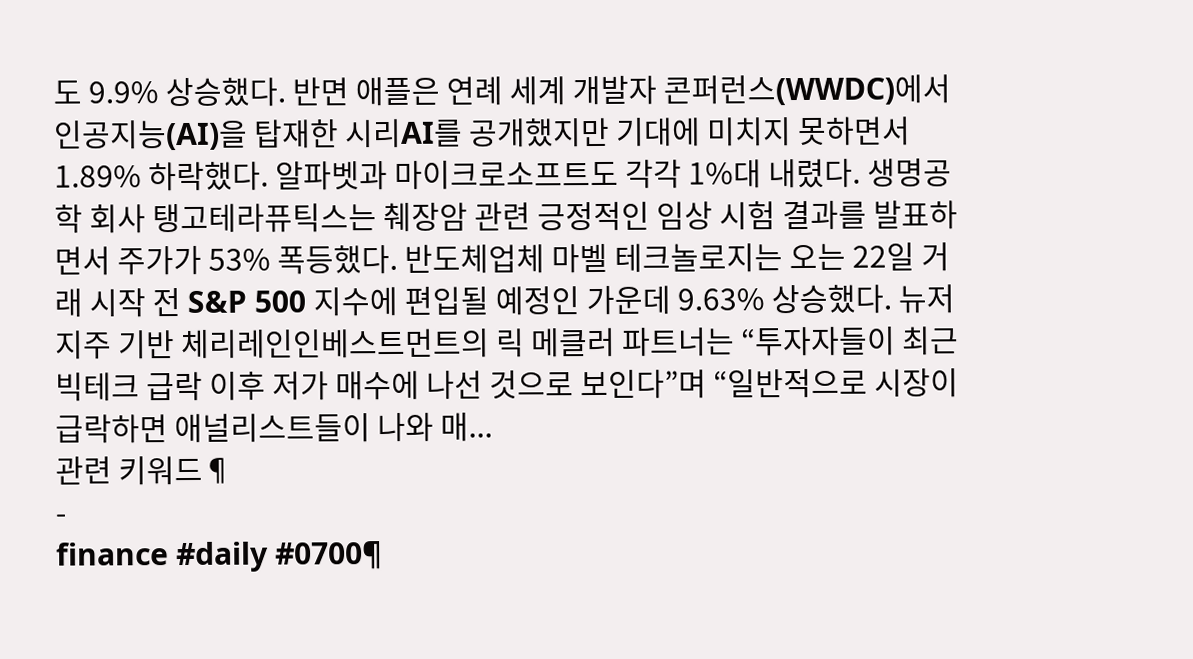도 9.9% 상승했다. 반면 애플은 연례 세계 개발자 콘퍼런스(WWDC)에서 인공지능(AI)을 탑재한 시리AI를 공개했지만 기대에 미치지 못하면서 1.89% 하락했다. 알파벳과 마이크로소프트도 각각 1%대 내렸다. 생명공학 회사 탱고테라퓨틱스는 췌장암 관련 긍정적인 임상 시험 결과를 발표하면서 주가가 53% 폭등했다. 반도체업체 마벨 테크놀로지는 오는 22일 거래 시작 전 S&P 500 지수에 편입될 예정인 가운데 9.63% 상승했다. 뉴저지주 기반 체리레인인베스트먼트의 릭 메클러 파트너는 “투자자들이 최근 빅테크 급락 이후 저가 매수에 나선 것으로 보인다”며 “일반적으로 시장이 급락하면 애널리스트들이 나와 매...
관련 키워드¶
-
finance #daily #0700¶